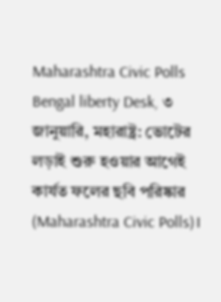Maharashtra Civic Polls
Bengal liberty Desk, ৩ জানুয়ারি, মহারাষ্ট্র: ভোটের লড়াই শুরু হওয়ার আগেই কার্যত ফলের ছবি পরিষ্কার (Maharashtra Civic Polls)।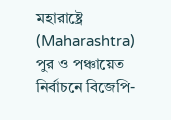মহারাষ্ট্রে (Maharashtra) পুর ও পঞ্চায়েত নির্বাচনে বিজেপি-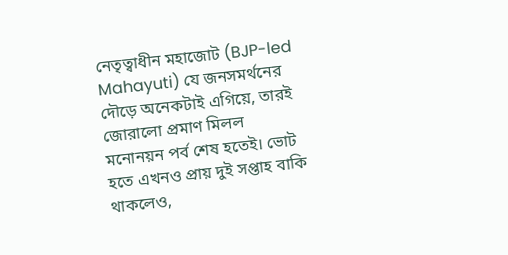নেতৃত্বাধীন মহাজোট (BJP-led Mahayuti) যে জনসমর্থনের দৌড়ে অনেকটাই এগিয়ে, তারই জোরালো প্রমাণ মিলল মনোনয়ন পর্ব শেষ হতেই। ভোট হতে এখনও প্রায় দুই সপ্তাহ বাকি থাকলেও,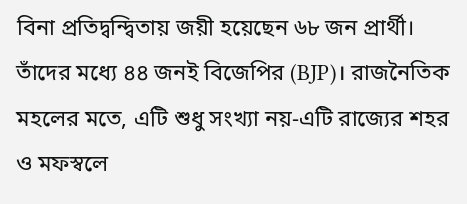বিনা প্রতিদ্বন্দ্বিতায় জয়ী হয়েছেন ৬৮ জন প্রার্থী। তাঁদের মধ্যে ৪৪ জনই বিজেপির (BJP)। রাজনৈতিক মহলের মতে, এটি শুধু সংখ্যা নয়-এটি রাজ্যের শহর ও মফস্বলে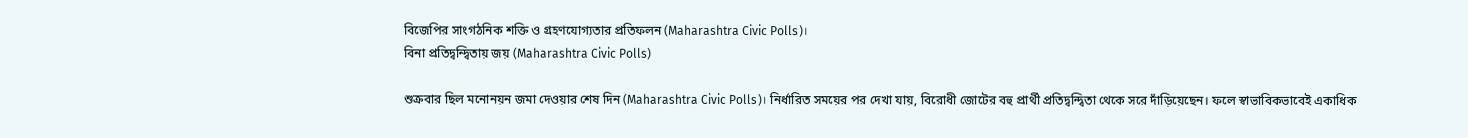বিজেপির সাংগঠনিক শক্তি ও গ্রহণযোগ্যতার প্রতিফলন (Maharashtra Civic Polls)।
বিনা প্রতিদ্বন্দ্বিতায় জয় (Maharashtra Civic Polls)

শুক্রবার ছিল মনোনয়ন জমা দেওয়ার শেষ দিন (Maharashtra Civic Polls)। নির্ধারিত সময়ের পর দেখা যায়, বিরোধী জোটের বহু প্রার্থী প্রতিদ্বন্দ্বিতা থেকে সরে দাঁড়িয়েছেন। ফলে স্বাভাবিকভাবেই একাধিক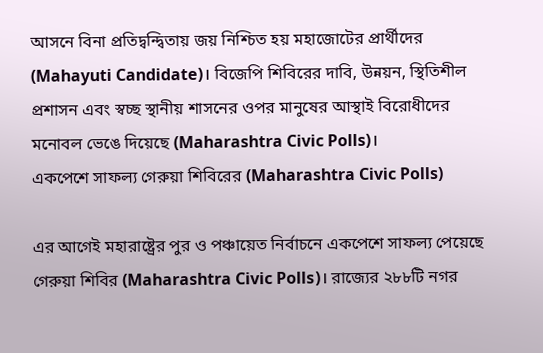আসনে বিনা প্রতিদ্বন্দ্বিতায় জয় নিশ্চিত হয় মহাজোটের প্রার্থীদের (Mahayuti Candidate)। বিজেপি শিবিরের দাবি, উন্নয়ন, স্থিতিশীল প্রশাসন এবং স্বচ্ছ স্থানীয় শাসনের ওপর মানুষের আস্থাই বিরোধীদের মনোবল ভেঙে দিয়েছে (Maharashtra Civic Polls)।
একপেশে সাফল্য গেরুয়া শিবিরের (Maharashtra Civic Polls)

এর আগেই মহারাষ্ট্রের পুর ও পঞ্চায়েত নির্বাচনে একপেশে সাফল্য পেয়েছে গেরুয়া শিবির (Maharashtra Civic Polls)। রাজ্যের ২৮৮টি নগর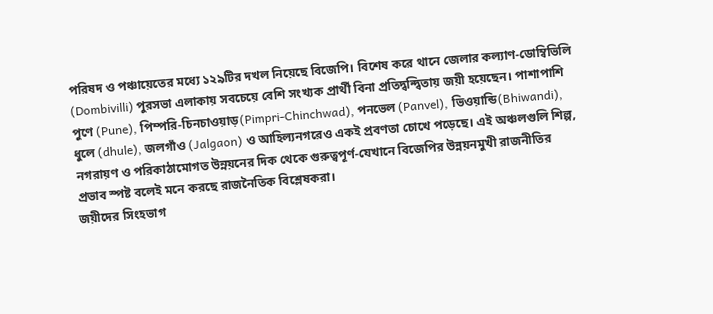পরিষদ ও পঞ্চায়েতের মধ্যে ১২৯টির দখল নিয়েছে বিজেপি। বিশেষ করে থানে জেলার কল্যাণ-ডোম্বিভিলি (Dombivilli) পুরসভা এলাকায় সবচেয়ে বেশি সংখ্যক প্রার্থী বিনা প্রতিদ্বন্দ্বিতায় জয়ী হয়েছেন। পাশাপাশি পুণে (Pune), পিম্পরি-চিনচাওয়াড়(Pimpri-Chinchwad), পনভেল (Panvel), ভিওয়ান্ডি(Bhiwandi), ধুলে (dhule), জলগাঁও (Jalgaon) ও আহিল্যনগরেও একই প্রবণতা চোখে পড়েছে। এই অঞ্চলগুলি শিল্প, নগরায়ণ ও পরিকাঠামোগত উন্নয়নের দিক থেকে গুরুত্বপূর্ণ-যেখানে বিজেপির উন্নয়নমুখী রাজনীতির প্রভাব স্পষ্ট বলেই মনে করছে রাজনৈতিক বিশ্লেষকরা।
জয়ীদের সিংহভাগ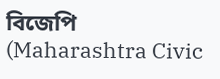বিজেপি (Maharashtra Civic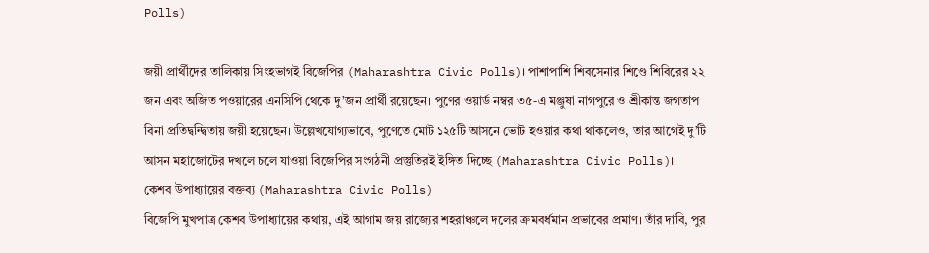Polls)

জয়ী প্রার্থীদের তালিকায় সিংহভাগই বিজেপির (Maharashtra Civic Polls)। পাশাপাশি শিবসেনার শিণ্ডে শিবিরের ২২ জন এবং অজিত পওয়ারের এনসিপি থেকে দু’জন প্রার্থী রয়েছেন। পুণের ওয়ার্ড নম্বর ৩৫-এ মঞ্জুষা নাগপুরে ও শ্রীকান্ত জগতাপ বিনা প্রতিদ্বন্দ্বিতায় জয়ী হয়েছেন। উল্লেখযোগ্যভাবে, পুণেতে মোট ১২৫টি আসনে ভোট হওয়ার কথা থাকলেও, তার আগেই দু’টি আসন মহাজোটের দখলে চলে যাওয়া বিজেপির সংগঠনী প্রস্তুতিরই ইঙ্গিত দিচ্ছে (Maharashtra Civic Polls)।
কেশব উপাধ্যায়ের বক্তব্য (Maharashtra Civic Polls)
বিজেপি মুখপাত্র কেশব উপাধ্যায়ের কথায়, এই আগাম জয় রাজ্যের শহরাঞ্চলে দলের ক্রমবর্ধমান প্রভাবের প্রমাণ। তাঁর দাবি, পুর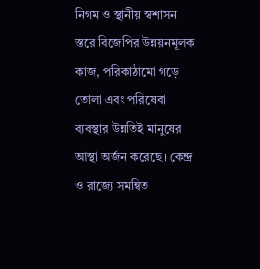নিগম ও স্থানীয় স্বশাসন স্তরে বিজেপির উন্নয়নমূলক কাজ, পরিকাঠামো গড়ে তোলা এবং পরিষেবা ব্যবস্থার উন্নতিই মানুষের আস্থা অর্জন করেছে। কেন্দ্র ও রাজ্যে সমন্বিত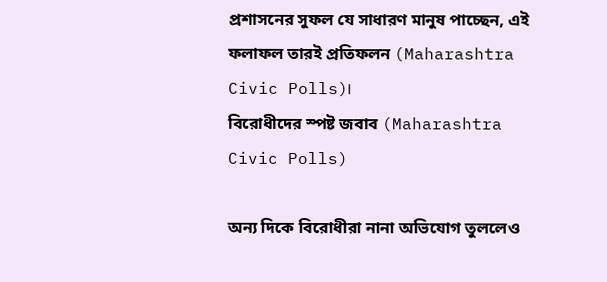প্রশাসনের সুফল যে সাধারণ মানুষ পাচ্ছেন, এই ফলাফল তারই প্রতিফলন (Maharashtra Civic Polls)।
বিরোধীদের স্পষ্ট জবাব (Maharashtra Civic Polls)

অন্য দিকে বিরোধীরা নানা অভিযোগ তুললেও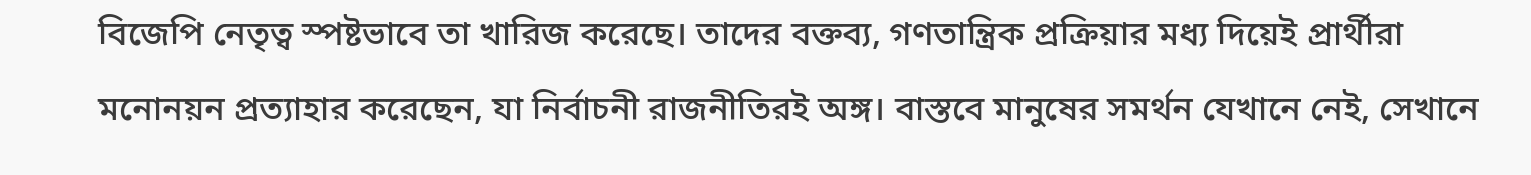বিজেপি নেতৃত্ব স্পষ্টভাবে তা খারিজ করেছে। তাদের বক্তব্য, গণতান্ত্রিক প্রক্রিয়ার মধ্য দিয়েই প্রার্থীরা মনোনয়ন প্রত্যাহার করেছেন, যা নির্বাচনী রাজনীতিরই অঙ্গ। বাস্তবে মানুষের সমর্থন যেখানে নেই, সেখানে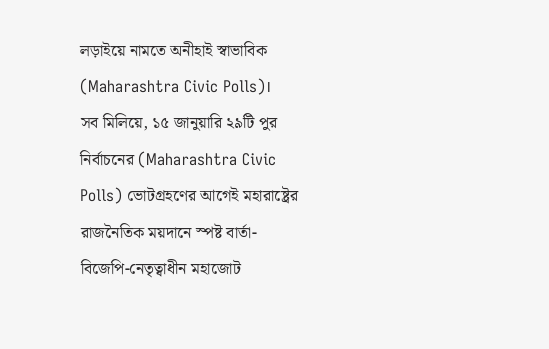লড়াইয়ে নামতে অনীহাই স্বাভাবিক (Maharashtra Civic Polls)।
সব মিলিয়ে, ১৫ জানুয়ারি ২৯টি পুর নির্বাচনের (Maharashtra Civic Polls) ভোটগ্রহণের আগেই মহারাষ্ট্রের রাজনৈতিক ময়দানে স্পষ্ট বার্তা-বিজেপি-নেতৃত্বাধীন মহাজোট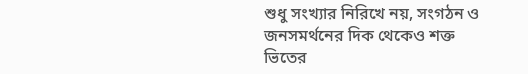শুধু সংখ্যার নিরিখে নয়, সংগঠন ও জনসমর্থনের দিক থেকেও শক্ত ভিতের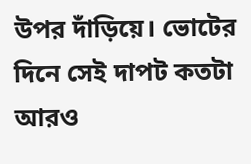উপর দাঁড়িয়ে। ভোটের দিনে সেই দাপট কতটা আরও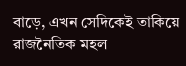বাড়ে, এখন সেদিকেই তাকিয়ে রাজনৈতিক মহল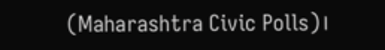(Maharashtra Civic Polls)।